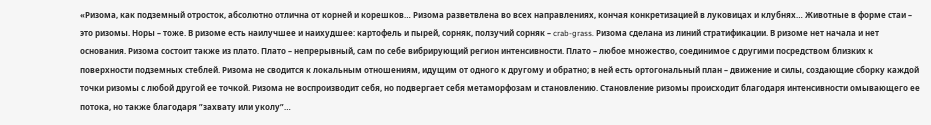«Ризома, как подземный отросток, абсолютно отлична от корней и корешков… Ризома разветвлена во всех направлениях, кончая конкретизацией в луковицах и клубнях… Животные в форме стаи – это ризомы. Норы – тоже. В ризоме есть наилучшее и наихудшее: картофель и пырей, сорняк, ползучий сорняк – crab-grass. Ризома сделана из линий стратификации. В ризоме нет начала и нет основания. Ризома состоит также из плато. Плато – непрерывный, сам по себе вибрирующий регион интенсивности. Плато – любое множество, соединимое с другими посредством близких к поверхности подземных стеблей. Ризома не сводится к локальным отношениям, идущим от одного к другому и обратно; в ней есть ортогональный план – движение и силы, создающие сборку каждой точки ризомы с любой другой ее точкой. Ризома не воспроизводит себя, но подвергает себя метаморфозам и становлению. Становление ризомы происходит благодаря интенсивности омывающего ее потока, но также благодаря ”захвату или уколу”…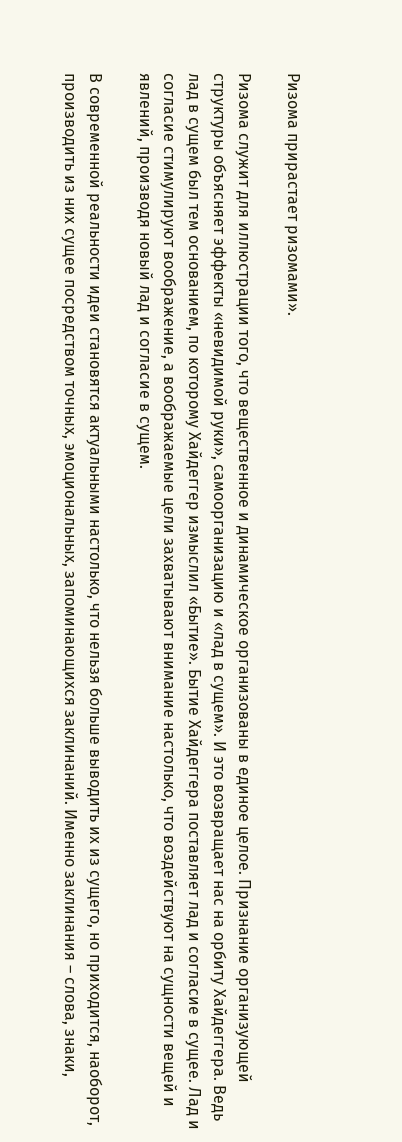Ризома прирастает ризомами».

Ризома служит для иллюстрации того, что вещественное и динамическое организованы в единое целое. Признание организующей структуры объясняет эффекты «невидимой руки», самоорганизацию и «лад в сущем». И это возвращает нас на орбиту Хайдеггера. Ведь лад в сущем был тем основанием, по которому Хайдеггер измыслил «Бытие». Бытие Хайдеггера поставляет лад и согласие в сущее. Лад и согласие стимулируют воображение, а воображаемые цели захватывают внимание настолько, что воздействуют на сущности вещей и явлений, производя новый лад и согласие в сущем.

В современной реальности идеи становятся актуальными настолько, что нельзя больше выводить их из сущего, но приходится, наоборот, производить из них сущее посредством точных, эмоциональных, запоминающихся заклинаний. Именно заклинания – слова, знаки,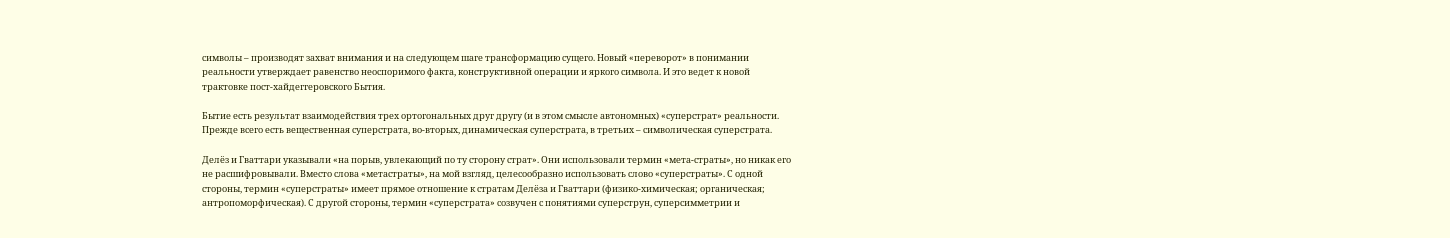символы – производят захват внимания и на следующем шаге трансформацию сущего. Новый «переворот» в понимании реальности утверждает равенство неоспоримого факта, конструктивной операции и яркого символа. И это ведет к новой трактовке пост-хайдеггеровского Бытия.

Бытие есть результат взаимодействия трех ортогональных друг другу (и в этом смысле автономных) «суперстрат» реальности. Прежде всего есть вещественная суперстрата, во-вторых, динамическая суперстрата, в третьих – символическая суперстрата.

Делёз и Гваттари указывали «на порыв, увлекающий по ту сторону страт». Они использовали термин «мета-страты», но никак его не расшифровывали. Вместо слова «метастраты», на мой взгляд, целесообразно использовать слово «суперстраты». С одной стороны, термин «суперстраты» имеет прямое отношение к стратам Делёза и Гваттари (физико-химическая; органическая; антропоморфическая). С другой стороны, термин «суперстрата» созвучен с понятиями суперструн, суперсимметрии и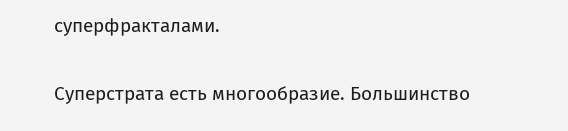суперфракталами.

Суперстрата есть многообразие. Большинство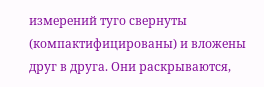измерений туго свернуты (компактифицированы) и вложены друг в друга. Они раскрываются,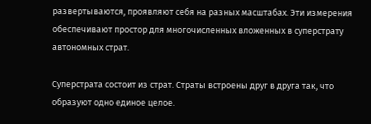развертываются, проявляют себя на разных масштабах. Эти измерения обеспечивают простор для многочисленных вложенных в суперстрату автономных страт.

Суперстрата состоит из страт. Страты встроены друг в друга так, что образуют одно единое целое.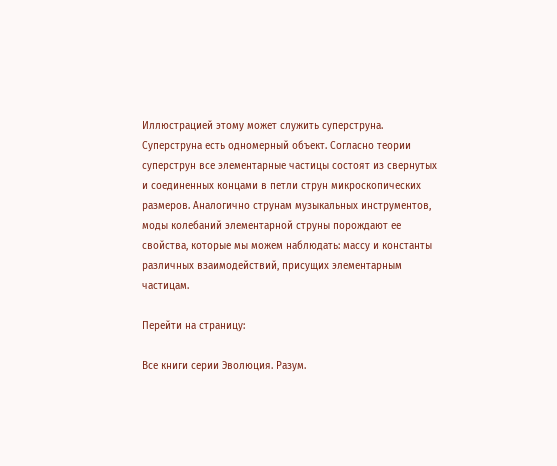Иллюстрацией этому может служить суперструна. Суперструна есть одномерный объект. Согласно теории суперструн все элементарные частицы состоят из свернутых и соединенных концами в петли струн микроскопических размеров. Аналогично струнам музыкальных инструментов, моды колебаний элементарной струны порождают ее свойства, которые мы можем наблюдать: массу и константы различных взаимодействий, присущих элементарным частицам.

Перейти на страницу:

Все книги серии Эволюция. Разум.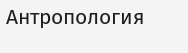Антропология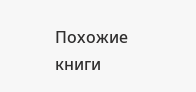Похожие книги